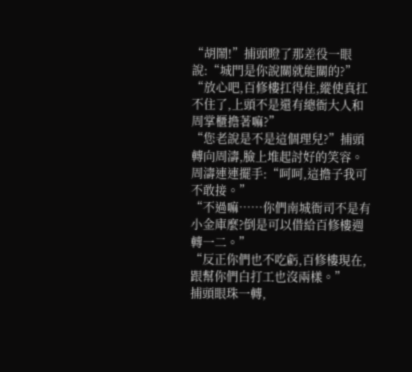“胡鬧!”捕頭瞪了那差役一眼說:“城門是你說關就能關的?”
“放心吧,百修樓扛得住,縱使真扛不住了,上頭不是還有總衙大人和周掌櫃擔著嘛?”
“您老說是不是這個理兒?”捕頭轉向周濤,臉上堆起討好的笑容。
周濤連連擺手:“呵呵,這擔子我可不敢接。”
“不過嘛……你們南城衙司不是有小金庫麼?倒是可以借給百修樓週轉一二。”
“反正你們也不吃虧,百修樓現在,跟幫你們白打工也沒兩樣。”
捕頭眼珠一轉,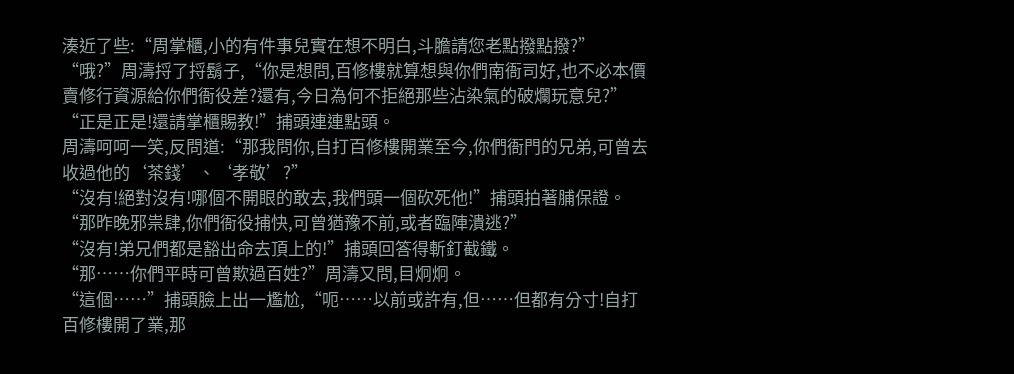湊近了些:“周掌櫃,小的有件事兒實在想不明白,斗膽請您老點撥點撥?”
“哦?”周濤捋了捋鬍子,“你是想問,百修樓就算想與你們南衙司好,也不必本價賣修行資源給你們衙役差?還有,今日為何不拒絕那些沾染氣的破爛玩意兒?”
“正是正是!還請掌櫃賜教!”捕頭連連點頭。
周濤呵呵一笑,反問道:“那我問你,自打百修樓開業至今,你們衙門的兄弟,可曾去收過他的‘茶錢’、‘孝敬’?”
“沒有!絕對沒有!哪個不開眼的敢去,我們頭一個砍死他!”捕頭拍著脯保證。
“那昨晚邪祟肆,你們衙役捕快,可曾猶豫不前,或者臨陣潰逃?”
“沒有!弟兄們都是豁出命去頂上的!”捕頭回答得斬釘截鐵。
“那……你們平時可曾欺過百姓?”周濤又問,目炯炯。
“這個……”捕頭臉上出一尷尬,“呃……以前或許有,但……但都有分寸!自打百修樓開了業,那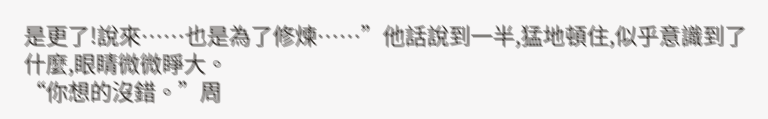是更了!說來……也是為了修煉……”他話說到一半,猛地頓住,似乎意識到了什麼,眼睛微微睜大。
“你想的沒錯。”周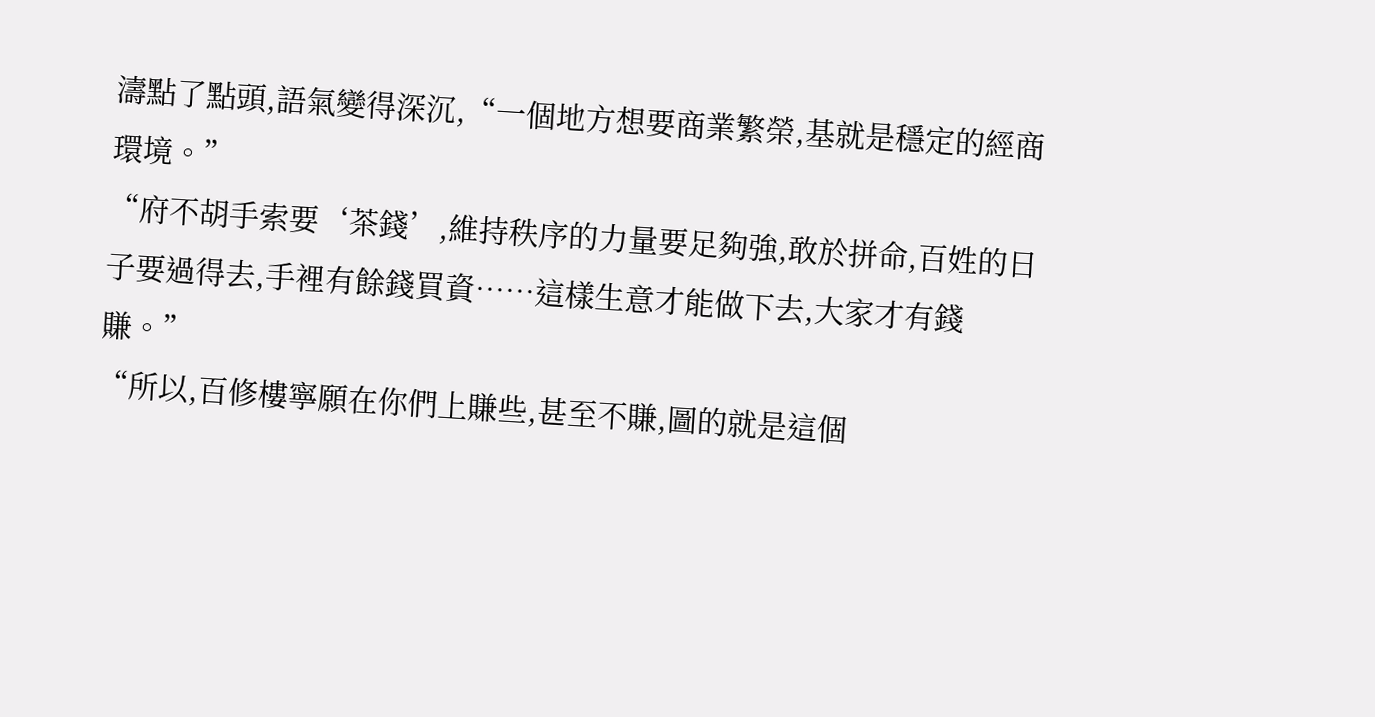濤點了點頭,語氣變得深沉,“一個地方想要商業繁榮,基就是穩定的經商環境。”
“府不胡手索要‘茶錢’,維持秩序的力量要足夠強,敢於拼命,百姓的日子要過得去,手裡有餘錢買資……這樣生意才能做下去,大家才有錢賺。”
“所以,百修樓寧願在你們上賺些,甚至不賺,圖的就是這個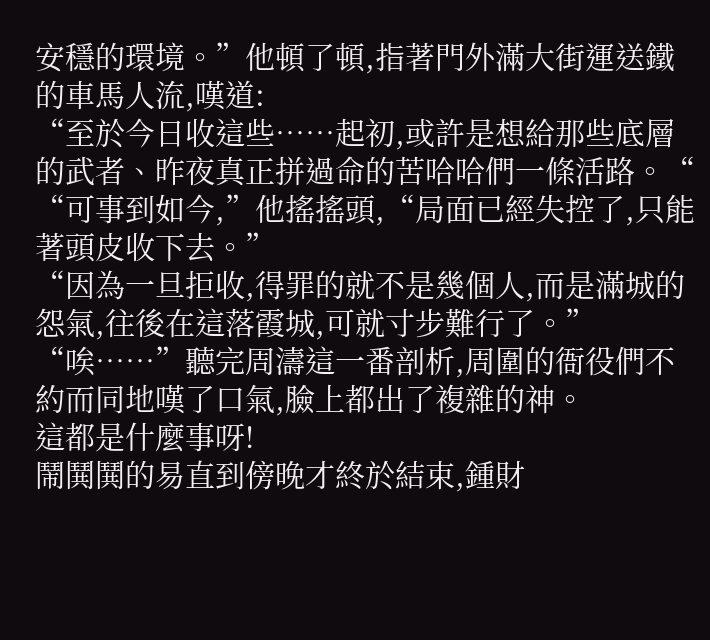安穩的環境。”他頓了頓,指著門外滿大街運送鐵的車馬人流,嘆道:
“至於今日收這些……起初,或許是想給那些底層的武者、昨夜真正拼過命的苦哈哈們一條活路。“
“可事到如今,”他搖搖頭,“局面已經失控了,只能著頭皮收下去。”
“因為一旦拒收,得罪的就不是幾個人,而是滿城的怨氣,往後在這落霞城,可就寸步難行了。”
“唉……”聽完周濤這一番剖析,周圍的衙役們不約而同地嘆了口氣,臉上都出了複雜的神。
這都是什麼事呀!
鬧鬨鬨的易直到傍晚才終於結束,鍾財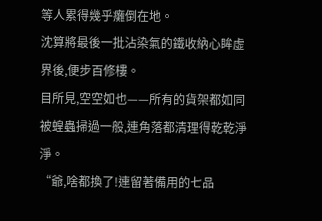等人累得幾乎癱倒在地。
沈算將最後一批沾染氣的鐵收納心眸虛界後,便步百修樓。
目所見,空空如也——所有的貨架都如同被蝗蟲掃過一般,連角落都清理得乾乾淨淨。
“爺,啥都換了!連留著備用的七品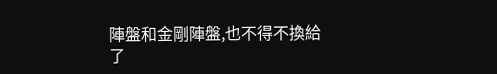陣盤和金剛陣盤,也不得不換給了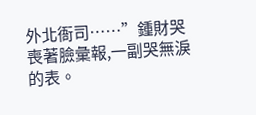外北衙司……”鍾財哭喪著臉彙報,一副哭無淚的表。